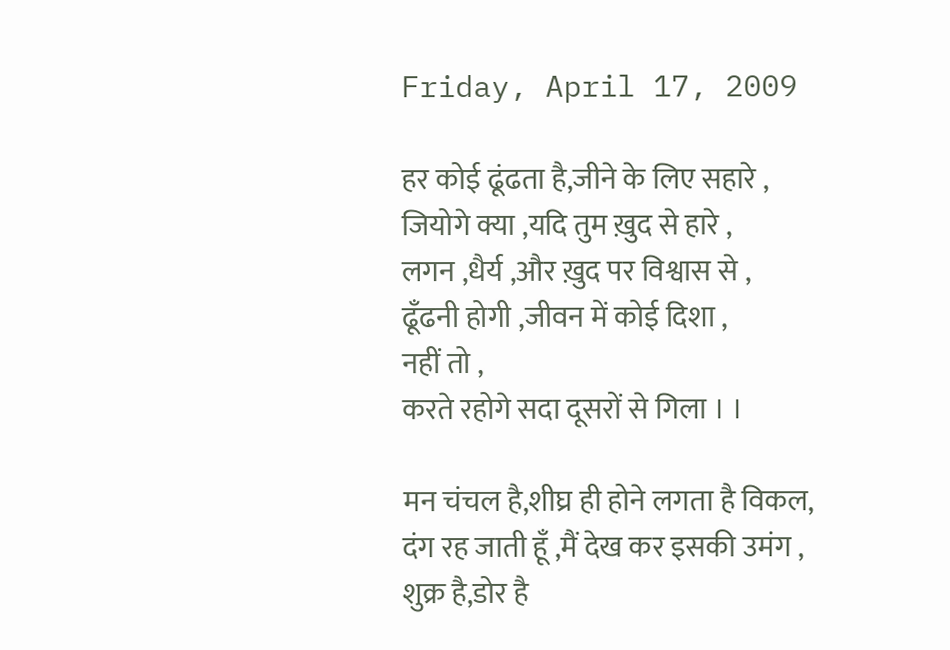Friday, April 17, 2009

हर कोई ढूंढता है,जीने के लिए सहारे ,
जियोगे क्या ,यदि तुम ख़ुद से हारे ,
लगन ,धैर्य ,और ख़ुद पर विश्वास से ,
ढूँढनी होगी ,जीवन में कोई दिशा ,
नहीं तो ,
करते रहोगे सदा दूसरों से गिला । ।

मन चंचल है,शीघ्र ही होने लगता है विकल,
दंग रह जाती हूँ ,मैं देख कर इसकी उमंग ,
शुक्र है,डोर है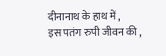दीनानाथ के हाथ में ,
इस पतंग रुपी जीवन की ,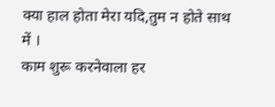क्या हाल होता मेरा यदि,तुम न होते साथ में ।
काम शुरू करनेवाला हर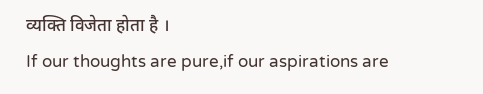व्यक्ति विजेता होता है ।
If our thoughts are pure,if our aspirations are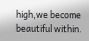high,we become beautiful within.